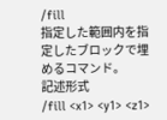/fill
指定した範囲内を指定したブロックで埋めるコマンド。
記述形式
/fill <x1> <y1> <z1>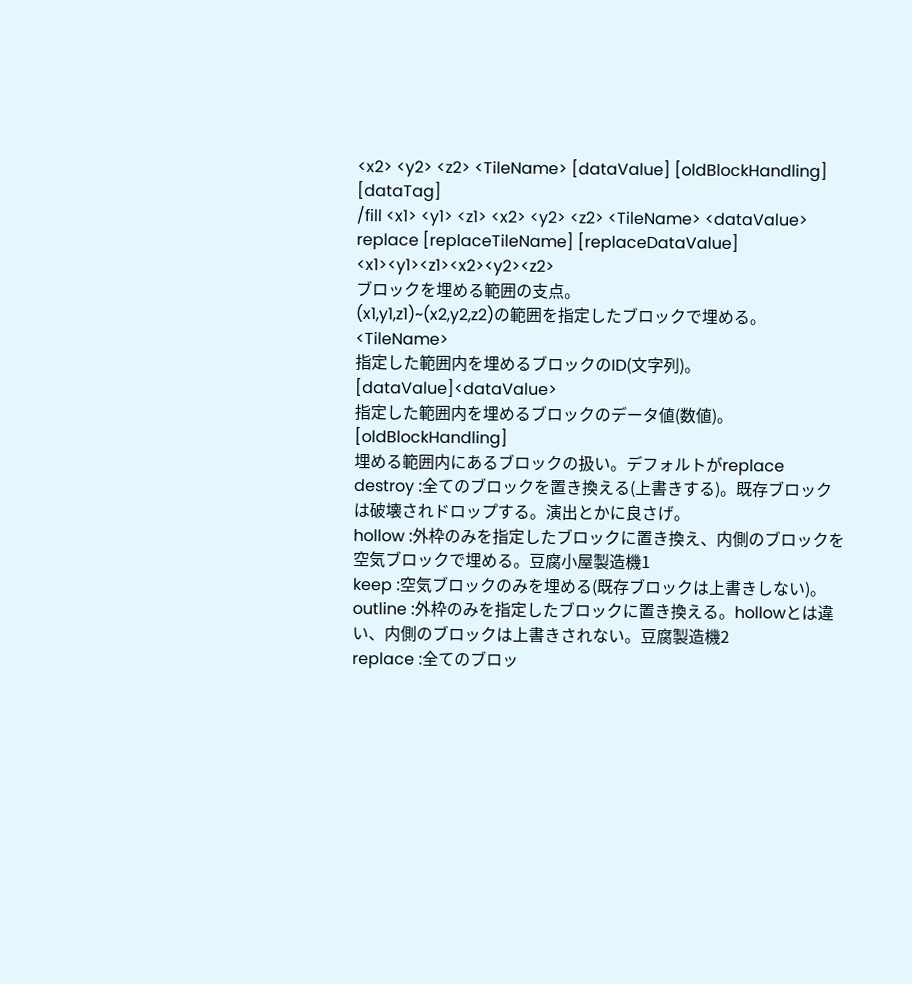<x2> <y2> <z2> <TileName> [dataValue] [oldBlockHandling] [dataTag]
/fill <x1> <y1> <z1> <x2> <y2> <z2> <TileName> <dataValue> replace [replaceTileName] [replaceDataValue]
<x1><y1><z1><x2><y2><z2>
ブロックを埋める範囲の支点。
(x1,y1,z1)~(x2,y2,z2)の範囲を指定したブロックで埋める。
<TileName>
指定した範囲内を埋めるブロックのID(文字列)。
[dataValue]<dataValue>
指定した範囲内を埋めるブロックのデータ値(数値)。
[oldBlockHandling]
埋める範囲内にあるブロックの扱い。デフォルトがreplace
destroy :全てのブロックを置き換える(上書きする)。既存ブロックは破壊されドロップする。演出とかに良さげ。
hollow :外枠のみを指定したブロックに置き換え、内側のブロックを空気ブロックで埋める。豆腐小屋製造機1
keep :空気ブロックのみを埋める(既存ブロックは上書きしない)。
outline :外枠のみを指定したブロックに置き換える。hollowとは違い、内側のブロックは上書きされない。豆腐製造機2
replace :全てのブロッ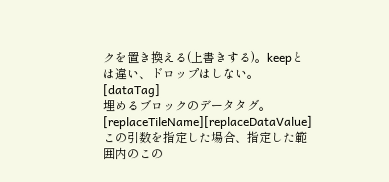クを置き換える(上書きする)。keepとは違い、ドロップはしない。
[dataTag]
埋めるブロックのデータタグ。
[replaceTileName][replaceDataValue]
この引数を指定した場合、指定した範囲内のこの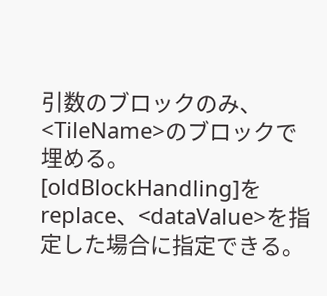引数のブロックのみ、<TileName>のブロックで埋める。
[oldBlockHandling]をreplace、<dataValue>を指定した場合に指定できる。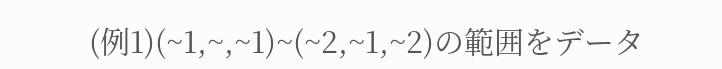(例1)(~1,~,~1)~(~2,~1,~2)の範囲をデータ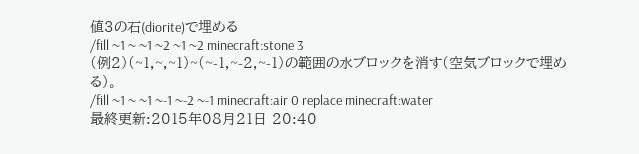値3の石(diorite)で埋める
/fill ~1 ~ ~1 ~2 ~1 ~2 minecraft:stone 3
(例2)(~1,~,~1)~(~-1,~-2,~-1)の範囲の水ブロックを消す(空気ブロックで埋める)。
/fill ~1 ~ ~1 ~-1 ~-2 ~-1 minecraft:air 0 replace minecraft:water
最終更新:2015年08月21日 20:40